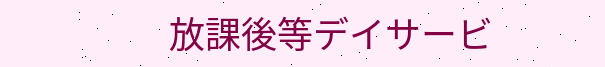放課後等デイサービ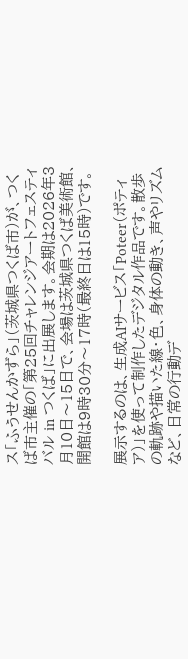ス「ふうせんかずら」(茨城県つくば市)が、つくば市主催の「第25回チャレンジアートフェスティバル in つくば」に出展します。会期は2026年3月10日〜15日で、会場は茨城県つくば美術館、開館は9時30分〜17時(最終日は15時)です。

展示するのは、生成AIサービス「Poteer(ポティア)」を使って制作したデジタル作品です。散歩の軌跡や描いた線・色、身体の動き、声やリズムなど、日常の行動デ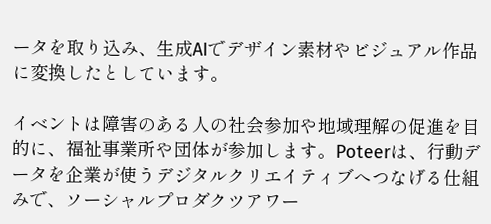ータを取り込み、生成AIでデザイン素材やビジュアル作品に変換したとしています。

イベントは障害のある人の社会参加や地域理解の促進を目的に、福祉事業所や団体が参加します。Poteerは、行動データを企業が使うデジタルクリエイティブへつなげる仕組みで、ソーシャルプロダクツアワー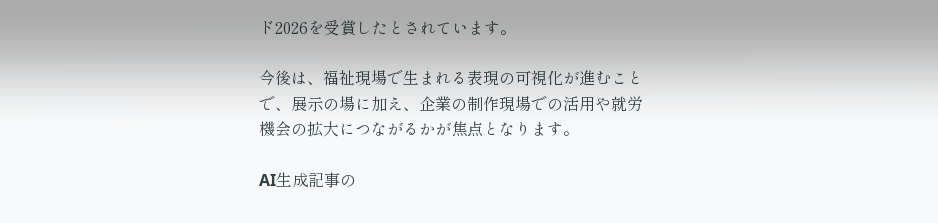ド2026を受賞したとされています。

今後は、福祉現場で生まれる表現の可視化が進むことで、展示の場に加え、企業の制作現場での活用や就労機会の拡大につながるかが焦点となります。

AI生成記事の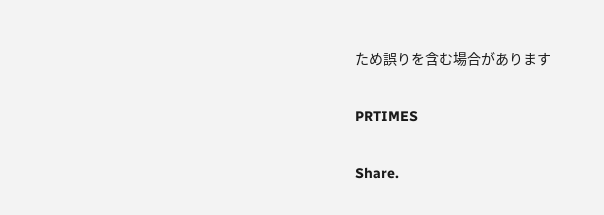ため誤りを含む場合があります

PRTIMES

Share.